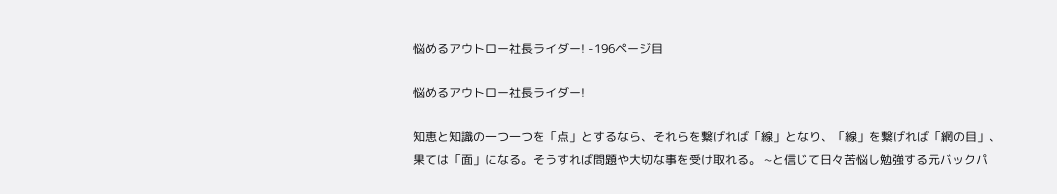悩めるアウトロー社長ライダー! -196ページ目

悩めるアウトロー社長ライダー!

知恵と知識の一つ一つを「点」とするなら、それらを繋げれば「線」となり、「線」を繋げれば「網の目」、果ては「面」になる。そうすれば問題や大切な事を受け取れる。 ~と信じて日々苦悩し勉強する元バックパ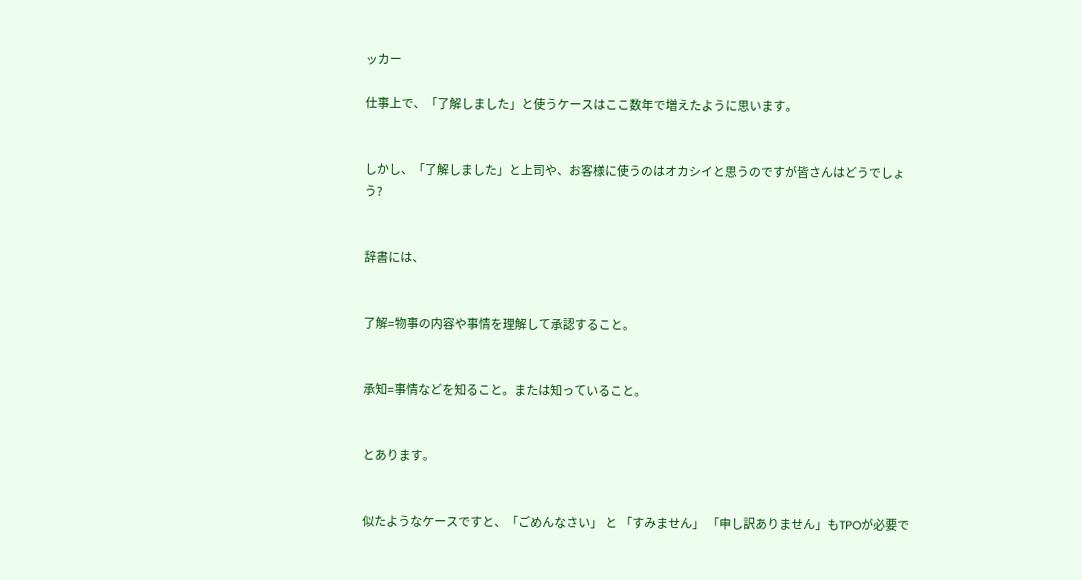ッカー

仕事上で、「了解しました」と使うケースはここ数年で増えたように思います。


しかし、「了解しました」と上司や、お客様に使うのはオカシイと思うのですが皆さんはどうでしょう?


辞書には、


了解=物事の内容や事情を理解して承認すること。


承知=事情などを知ること。または知っていること。


とあります。


似たようなケースですと、「ごめんなさい」 と 「すみません」 「申し訳ありません」もTPOが必要で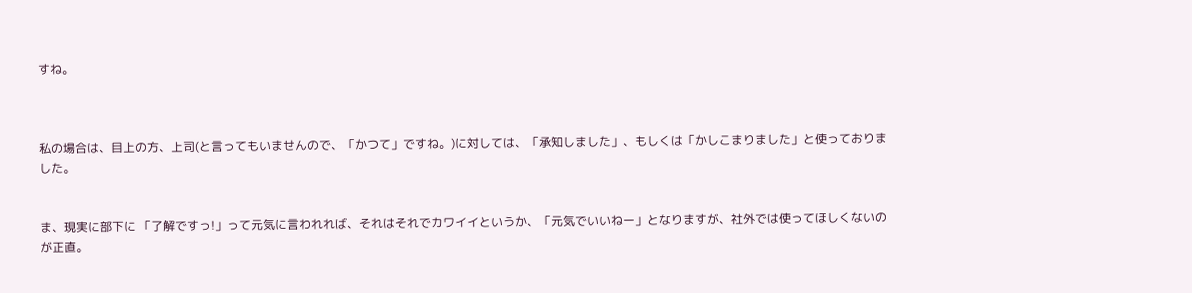すね。



私の場合は、目上の方、上司(と言ってもいませんので、「かつて」ですね。)に対しては、「承知しました」、もしくは「かしこまりました」と使っておりました。


ま、現実に部下に 「了解ですっ!」って元気に言われれば、それはそれでカワイイというか、「元気でいいねー」となりますが、社外では使ってほしくないのが正直。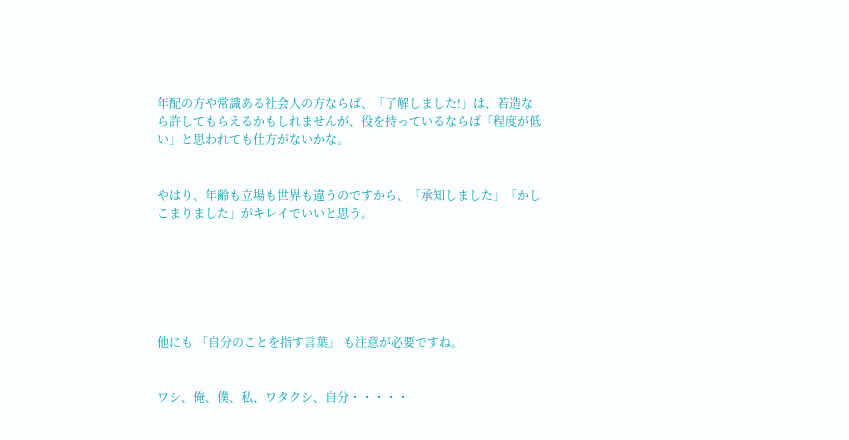年配の方や常識ある社会人の方ならば、「了解しました!」は、若造なら許してもらえるかもしれませんが、役を持っているならば「程度が低い」と思われても仕方がないかな。


やはり、年齢も立場も世界も違うのですから、「承知しました」「かしこまりました」がキレイでいいと思う。






他にも 「自分のことを指す言葉」 も注意が必要ですね。


ワシ、俺、僕、私、ワタクシ、自分・・・・・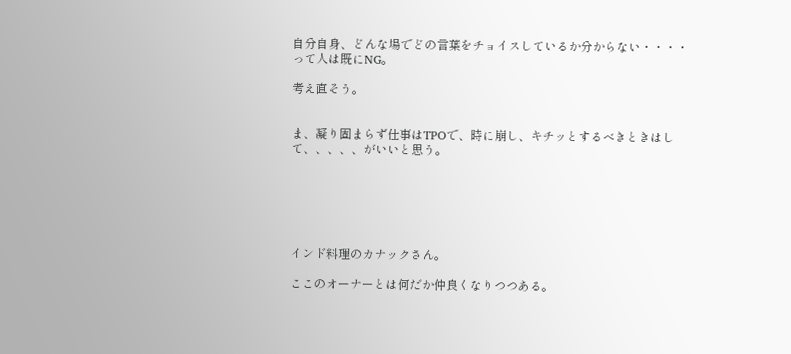自分自身、どんな場でどの言葉をチョイスしているか分からない・・・・って人は既にNG。

考え直そう。


ま、凝り固まらず仕事はTPOで、時に崩し、キチッとするべきときはして、、、、、がいいと思う。






インド料理のカナックさん。

ここのオーナーとは何だか仲良くなりつつある。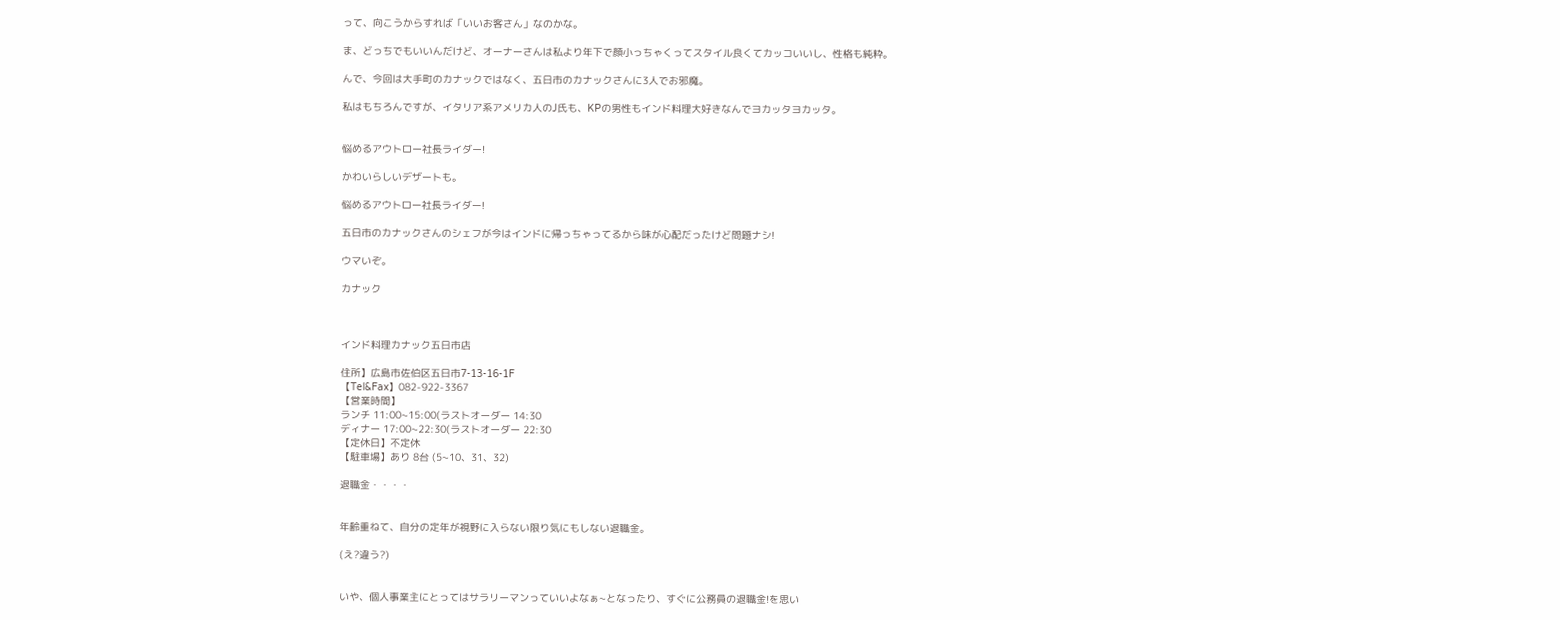って、向こうからすれば「いいお客さん」なのかな。

ま、どっちでもいいんだけど、オーナーさんは私より年下で顔小っちゃくってスタイル良くてカッコいいし、性格も純粋。

んで、今回は大手町のカナックではなく、五日市のカナックさんに3人でお邪魔。

私はもちろんですが、イタリア系アメリカ人のJ氏も、KPの男性もインド料理大好きなんでヨカッタヨカッタ。


悩めるアウトロー社長ライダー!

かわいらしいデザートも。

悩めるアウトロー社長ライダー!

五日市のカナックさんのシェフが今はインドに帰っちゃってるから味が心配だったけど問題ナシ!

ウマいぞ。

カナック



インド料理カナック五日市店

住所】広島市佐伯区五日市7-13-16-1F
【Tel&Fax】082-922-3367
【営業時間】
ランチ 11:00~15:00(ラストオーダー 14:30
ディナー 17:00~22:30(ラストオーダー 22:30
【定休日】不定休
【駐車場】あり 8台 (5~10、31、32)

退職金・・・・


年齢重ねて、自分の定年が視野に入らない限り気にもしない退職金。

(え?違う?)


いや、個人事業主にとってはサラリーマンっていいよなぁ~となったり、すぐに公務員の退職金!を思い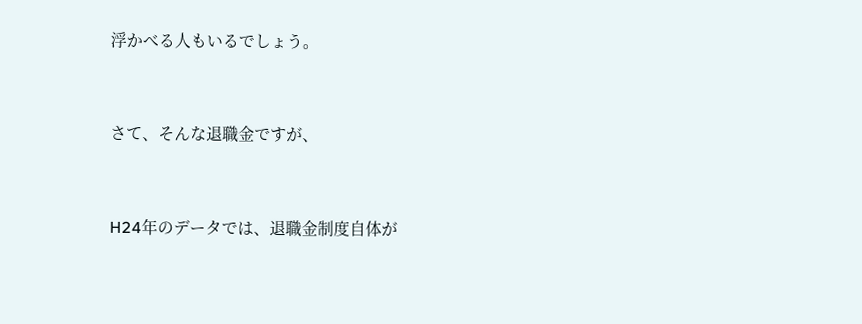浮かべる人もいるでしょう。


さて、そんな退職金ですが、


H24年のデータでは、退職金制度自体が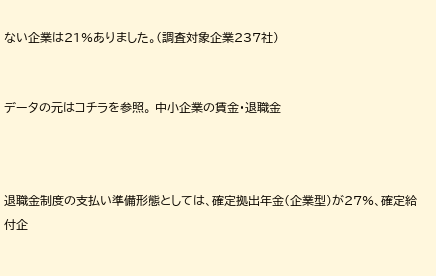ない企業は21%ありました。(調査対象企業237社)


データの元はコチラを参照。 中小企業の賃金・退職金



退職金制度の支払い準備形態としては、確定拠出年金(企業型)が27%、確定給付企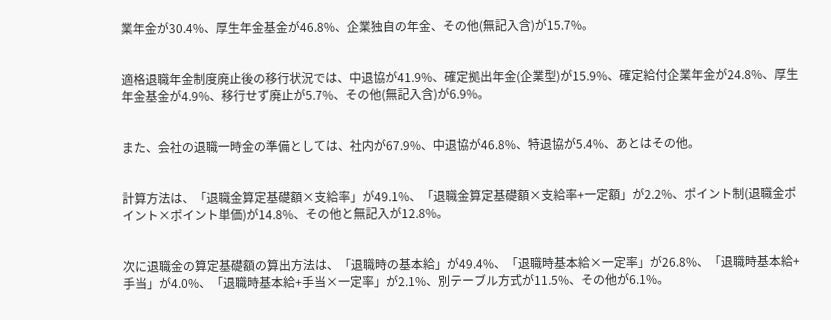業年金が30.4%、厚生年金基金が46.8%、企業独自の年金、その他(無記入含)が15.7%。


適格退職年金制度廃止後の移行状況では、中退協が41.9%、確定拠出年金(企業型)が15.9%、確定給付企業年金が24.8%、厚生年金基金が4.9%、移行せず廃止が5.7%、その他(無記入含)が6.9%。


また、会社の退職一時金の準備としては、社内が67.9%、中退協が46.8%、特退協が5.4%、あとはその他。


計算方法は、「退職金算定基礎額×支給率」が49.1%、「退職金算定基礎額×支給率+一定額」が2.2%、ポイント制(退職金ポイント×ポイント単価)が14.8%、その他と無記入が12.8%。


次に退職金の算定基礎額の算出方法は、「退職時の基本給」が49.4%、「退職時基本給×一定率」が26.8%、「退職時基本給+手当」が4.0%、「退職時基本給+手当×一定率」が2.1%、別テーブル方式が11.5%、その他が6.1%。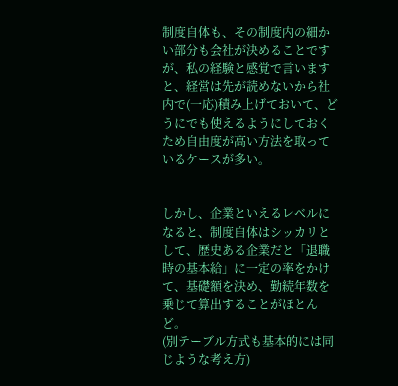制度自体も、その制度内の細かい部分も会社が決めることですが、私の経験と感覚で言いますと、経営は先が読めないから社内で(一応)積み上げておいて、どうにでも使えるようにしておくため自由度が高い方法を取っているケースが多い。


しかし、企業といえるレベルになると、制度自体はシッカリとして、歴史ある企業だと「退職時の基本給」に一定の率をかけて、基礎額を決め、勤続年数を乗じて算出することがほとんど。
(別テーブル方式も基本的には同じような考え方)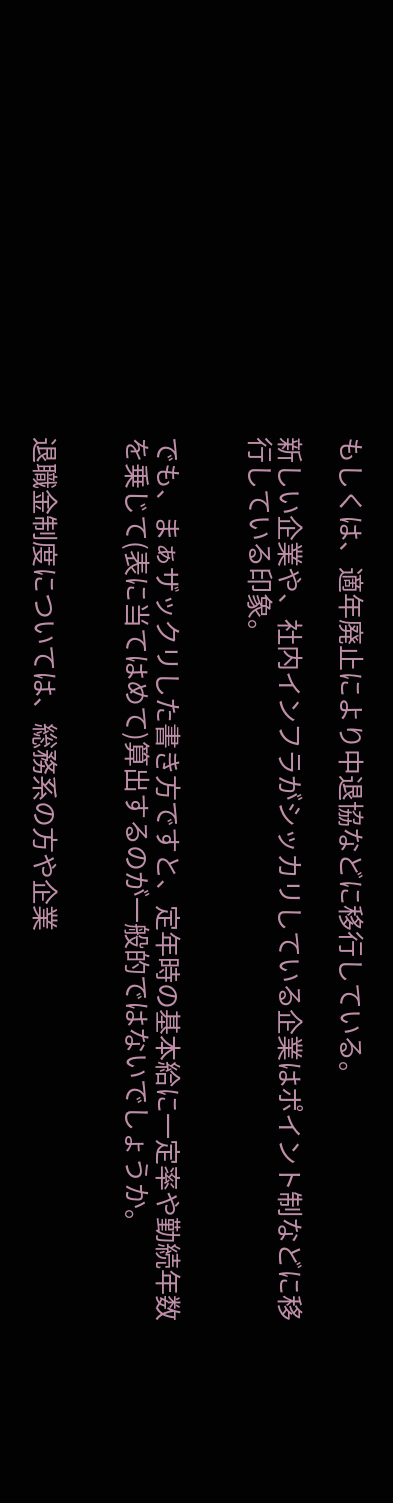もしくは、適年廃止により中退協などに移行している。

新しい企業や、社内インフラがシッカリしている企業はポイント制などに移行している印象。


でも、まぁザックリした書き方ですと、定年時の基本給に一定率や勤続年数を乗じて(表に当てはめて)算出するのが一般的ではないでしょうか。


退職金制度については、総務系の方や企業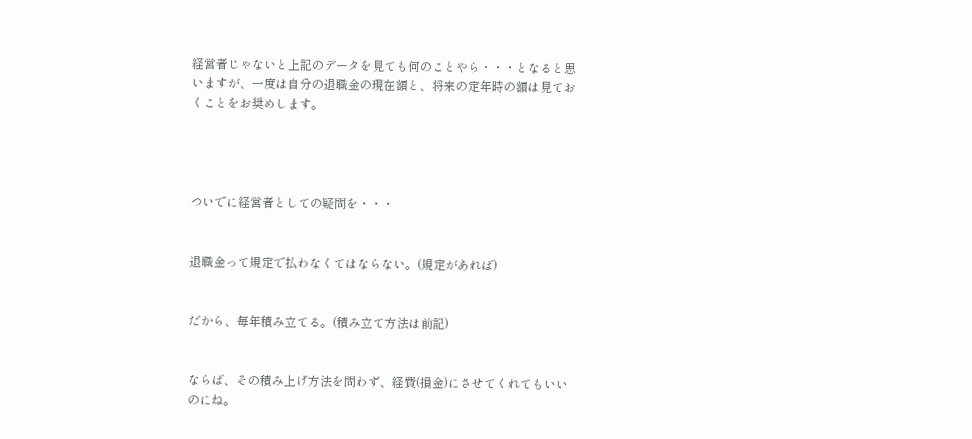経営者じゃないと上記のデータを見ても何のことやら・・・となると思いますが、一度は自分の退職金の現在額と、将来の定年時の額は見ておくことをお奨めします。




ついでに経営者としての疑問を・・・


退職金って規定で払わなくてはならない。(規定があれば)


だから、毎年積み立てる。(積み立て方法は前記)


ならば、その積み上げ方法を問わず、経費(損金)にさせてくれてもいいのにね。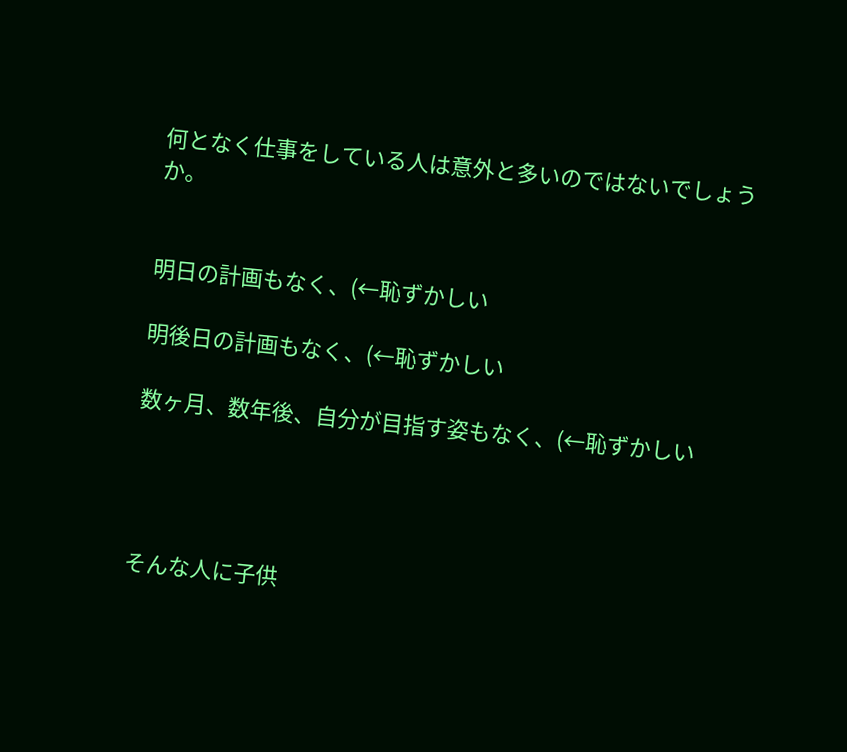何となく仕事をしている人は意外と多いのではないでしょうか。


明日の計画もなく、(←恥ずかしい

明後日の計画もなく、(←恥ずかしい

数ヶ月、数年後、自分が目指す姿もなく、(←恥ずかしい




そんな人に子供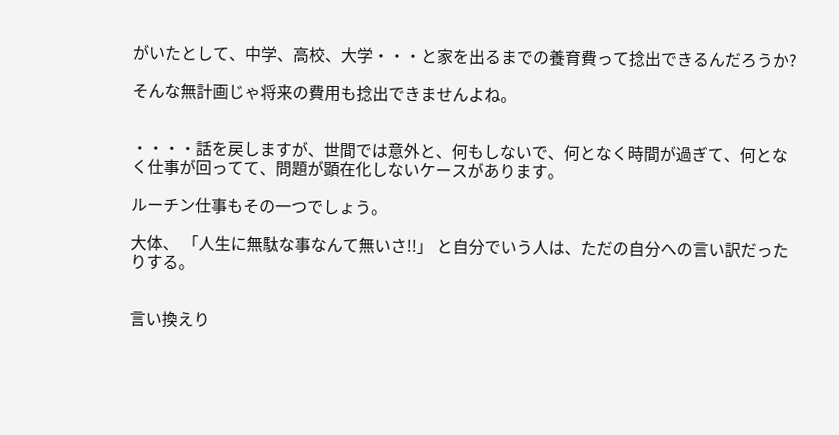がいたとして、中学、高校、大学・・・と家を出るまでの養育費って捻出できるんだろうか?

そんな無計画じゃ将来の費用も捻出できませんよね。


・・・・話を戻しますが、世間では意外と、何もしないで、何となく時間が過ぎて、何となく仕事が回ってて、問題が顕在化しないケースがあります。

ルーチン仕事もその一つでしょう。

大体、 「人生に無駄な事なんて無いさ!!」 と自分でいう人は、ただの自分への言い訳だったりする。


言い換えり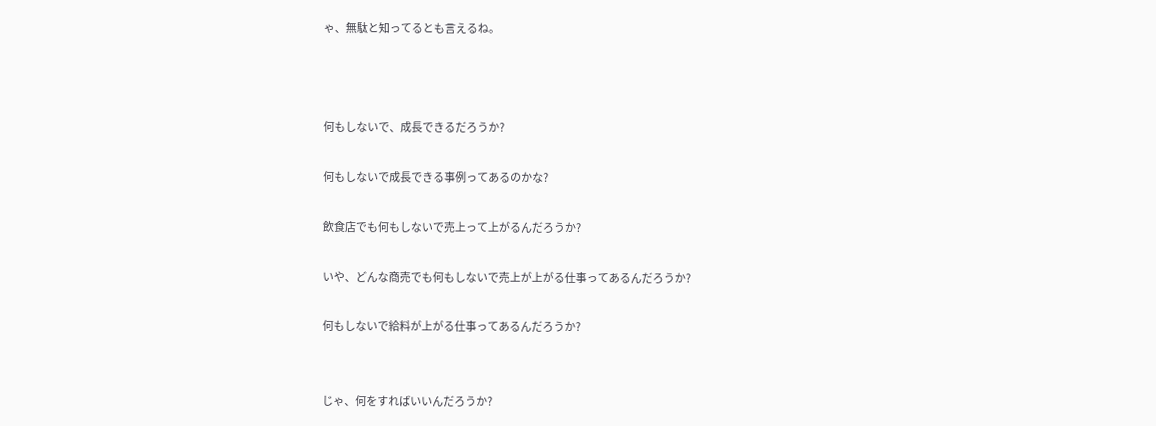ゃ、無駄と知ってるとも言えるね。



何もしないで、成長できるだろうか?

何もしないで成長できる事例ってあるのかな?

飲食店でも何もしないで売上って上がるんだろうか?

いや、どんな商売でも何もしないで売上が上がる仕事ってあるんだろうか?

何もしないで給料が上がる仕事ってあるんだろうか?


じゃ、何をすればいいんだろうか?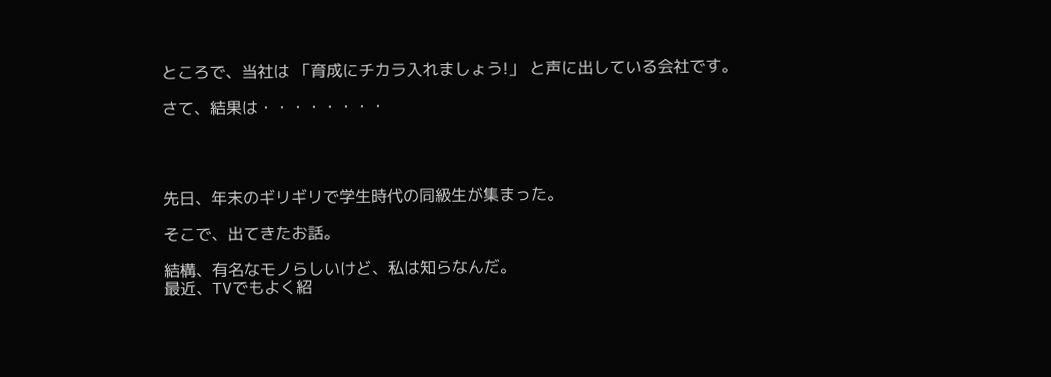ところで、当社は 「育成にチカラ入れましょう!」 と声に出している会社です。

さて、結果は・・・・・・・・




先日、年末のギリギリで学生時代の同級生が集まった。

そこで、出てきたお話。

結構、有名なモノらしいけど、私は知らなんだ。
最近、TVでもよく紹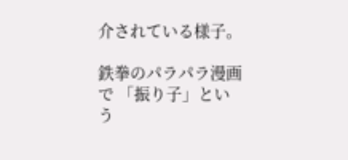介されている様子。

鉄拳のパラパラ漫画で 「振り子」という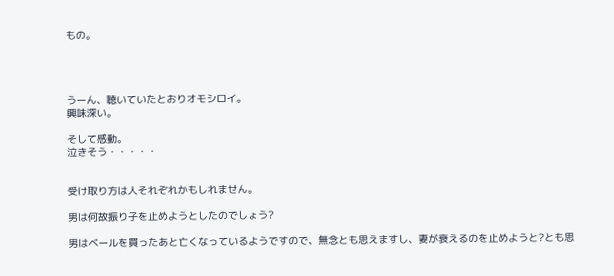もの。




うーん、聴いていたとおりオモシロイ。
興味深い。

そして感動。
泣きそう・・・・・


受け取り方は人それぞれかもしれません。

男は何故振り子を止めようとしたのでしょう?

男はベールを買ったあと亡くなっているようですので、無念とも思えますし、妻が衰えるのを止めようと?とも思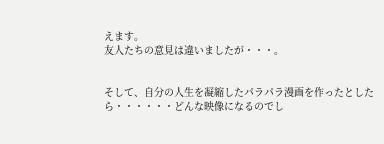えます。
友人たちの意見は違いましたが・・・。


そして、自分の人生を凝縮したパラパラ漫画を作ったとしたら・・・・・・どんな映像になるのでし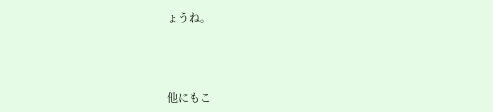ょうね。




他にもこ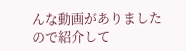んな動画がありましたので紹介して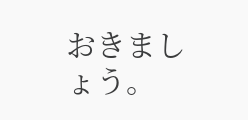おきましょう。